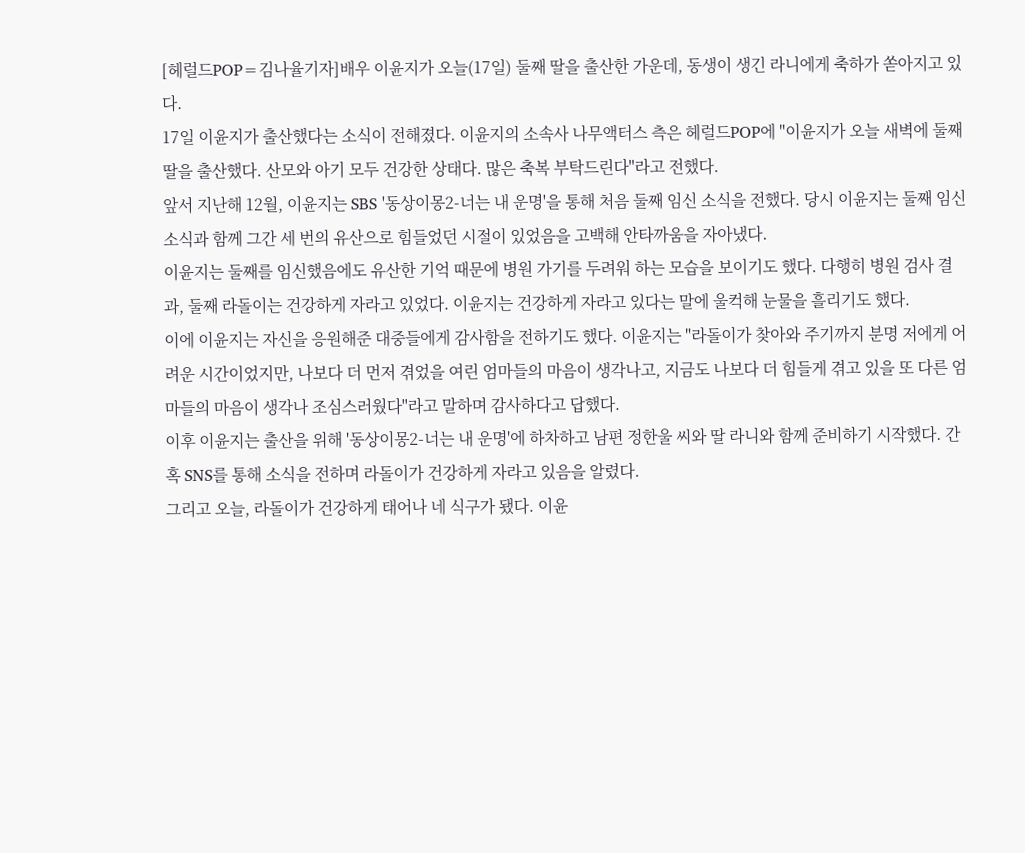[헤럴드POP=김나율기자]배우 이윤지가 오늘(17일) 둘째 딸을 출산한 가운데, 동생이 생긴 라니에게 축하가 쏟아지고 있다.
17일 이윤지가 출산했다는 소식이 전해졌다. 이윤지의 소속사 나무액터스 측은 헤럴드POP에 "이윤지가 오늘 새벽에 둘째 딸을 출산했다. 산모와 아기 모두 건강한 상태다. 많은 축복 부탁드린다"라고 전했다.
앞서 지난해 12월, 이윤지는 SBS '동상이몽2-너는 내 운명'을 통해 처음 둘째 임신 소식을 전했다. 당시 이윤지는 둘째 임신 소식과 함께 그간 세 번의 유산으로 힘들었던 시절이 있었음을 고백해 안타까움을 자아냈다.
이윤지는 둘째를 임신했음에도 유산한 기억 때문에 병원 가기를 두려워 하는 모습을 보이기도 했다. 다행히 병원 검사 결과, 둘째 라돌이는 건강하게 자라고 있었다. 이윤지는 건강하게 자라고 있다는 말에 울컥해 눈물을 흘리기도 했다.
이에 이윤지는 자신을 응원해준 대중들에게 감사함을 전하기도 했다. 이윤지는 "라돌이가 찾아와 주기까지 분명 저에게 어려운 시간이었지만, 나보다 더 먼저 겪었을 여린 엄마들의 마음이 생각나고, 지금도 나보다 더 힘들게 겪고 있을 또 다른 엄마들의 마음이 생각나 조심스러웠다"라고 말하며 감사하다고 답했다.
이후 이윤지는 출산을 위해 '동상이몽2-너는 내 운명'에 하차하고 남편 정한울 씨와 딸 라니와 함께 준비하기 시작했다. 간혹 SNS를 통해 소식을 전하며 라돌이가 건강하게 자라고 있음을 알렸다.
그리고 오늘, 라돌이가 건강하게 태어나 네 식구가 됐다. 이윤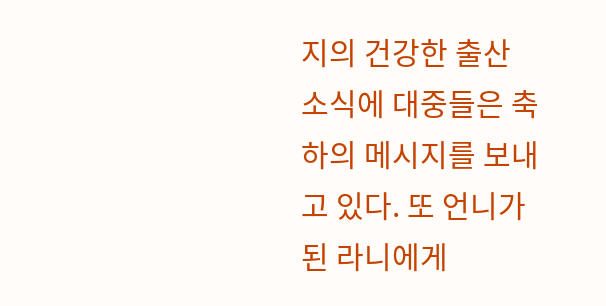지의 건강한 출산 소식에 대중들은 축하의 메시지를 보내고 있다. 또 언니가 된 라니에게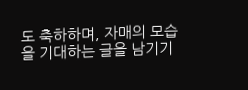도 축하하며, 자매의 모습을 기대하는 글을 남기기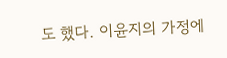도 했다. 이윤지의 가정에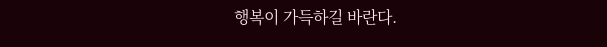행복이 가득하길 바란다.